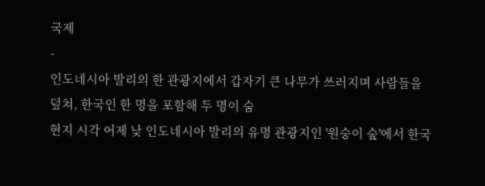국제
-
인도네시아 발리의 한 관광지에서 갑자기 큰 나무가 쓰러지며 사람들을 덮쳐, 한국인 한 명을 포함해 두 명이 숨
현지 시각 어제 낮 인도네시아 발리의 유명 관광지인 '원숭이 숲'에서 한국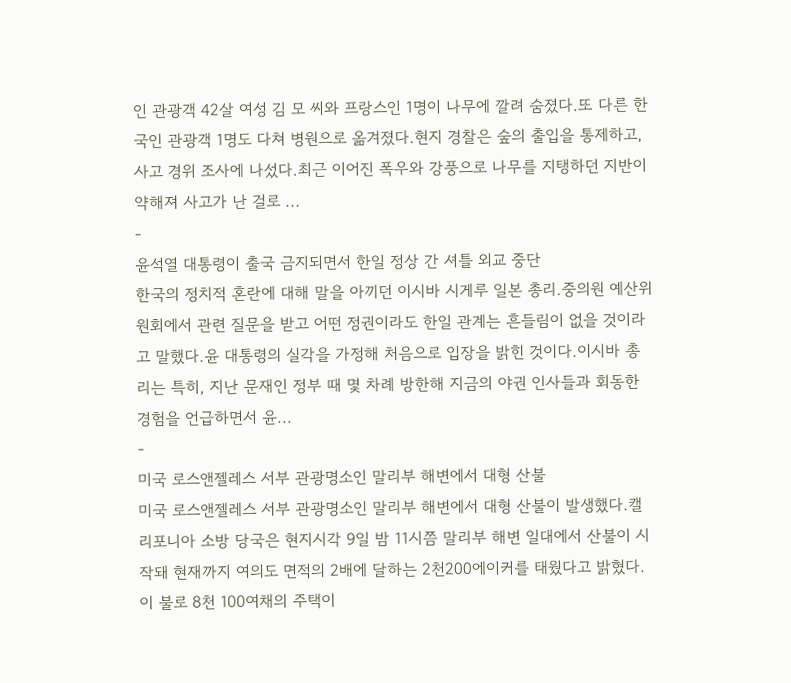인 관광객 42살 여성 김 모 씨와 프랑스인 1명이 나무에 깔려 숨졌다.또 다른 한국인 관광객 1명도 다쳐 병원으로 옮겨졌다.현지 경찰은 숲의 출입을 통제하고, 사고 경위 조사에 나섰다.최근 이어진 폭우와 강풍으로 나무를 지탱하던 지반이 약해져 사고가 난 걸로 ...
-
윤석열 대통령이 출국 금지되면서 한일 정상 간 셔틀 외교 중단
한국의 정치적 혼란에 대해 말을 아끼던 이시바 시게루 일본 총리.중의원 예산위원회에서 관련 질문을 받고 어떤 정권이라도 한일 관계는 흔들림이 없을 것이라고 말했다.윤 대통령의 실각을 가정해 처음으로 입장을 밝힌 것이다.이시바 총리는 특히, 지난 문재인 정부 때 몇 차례 방한해 지금의 야권 인사들과 회동한 경험을 언급하면서 윤...
-
미국 로스앤젤레스 서부 관광명소인 말리부 해변에서 대형 산불
미국 로스앤젤레스 서부 관광명소인 말리부 해변에서 대형 산불이 발생했다.캘리포니아 소방 당국은 현지시각 9일 밤 11시쯤 말리부 해변 일대에서 산불이 시작돼 현재까지 여의도 면적의 2배에 달하는 2천200에이커를 태웠다고 밝혔다.이 불로 8천 100여채의 주택이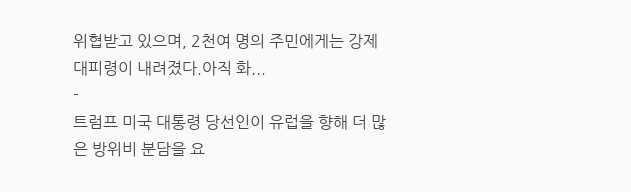위협받고 있으며, 2천여 명의 주민에게는 강제 대피령이 내려졌다.아직 화...
-
트럼프 미국 대통령 당선인이 유럽을 향해 더 많은 방위비 분담을 요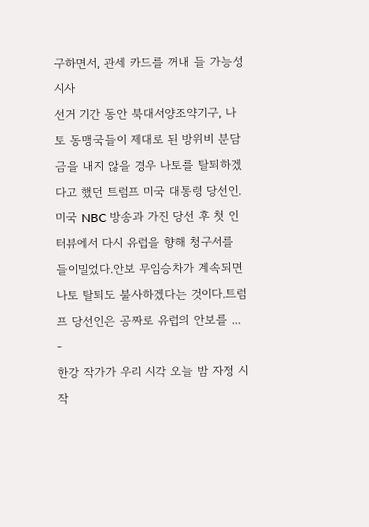구하면서, 관세 카드를 꺼내 들 가능성 시사
선거 기간 동안 북대서양조약기구, 나토 동맹국들이 제대로 된 방위비 분담금을 내지 않을 경우 나토를 탈퇴하겠다고 했던 트럼프 미국 대통령 당선인.미국 NBC 방송과 가진 당선 후 첫 인터뷰에서 다시 유럽을 향해 청구서를 들이밀었다.안보 무임승차가 계속되면 나토 탈퇴도 불사하겠다는 것이다.트럼프 당선인은 공짜로 유럽의 안보를 ...
-
한강 작가가 우리 시각 오늘 밤 자정 시작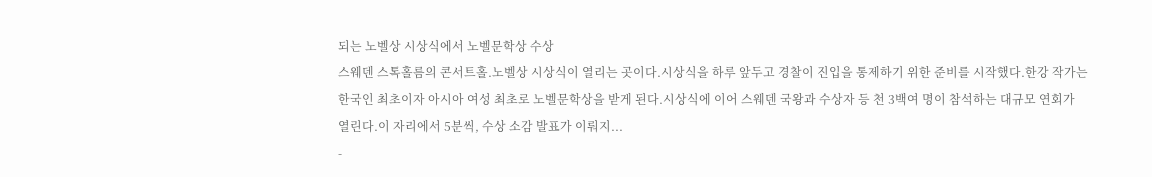되는 노벨상 시상식에서 노벨문학상 수상
스웨덴 스톡홀름의 콘서트홀.노벨상 시상식이 열리는 곳이다.시상식을 하루 앞두고 경찰이 진입을 통제하기 위한 준비를 시작했다.한강 작가는 한국인 최초이자 아시아 여성 최초로 노벨문학상을 받게 된다.시상식에 이어 스웨덴 국왕과 수상자 등 천 3백여 명이 참석하는 대규모 연회가 열린다.이 자리에서 5분씩, 수상 소감 발표가 이뤄지...
-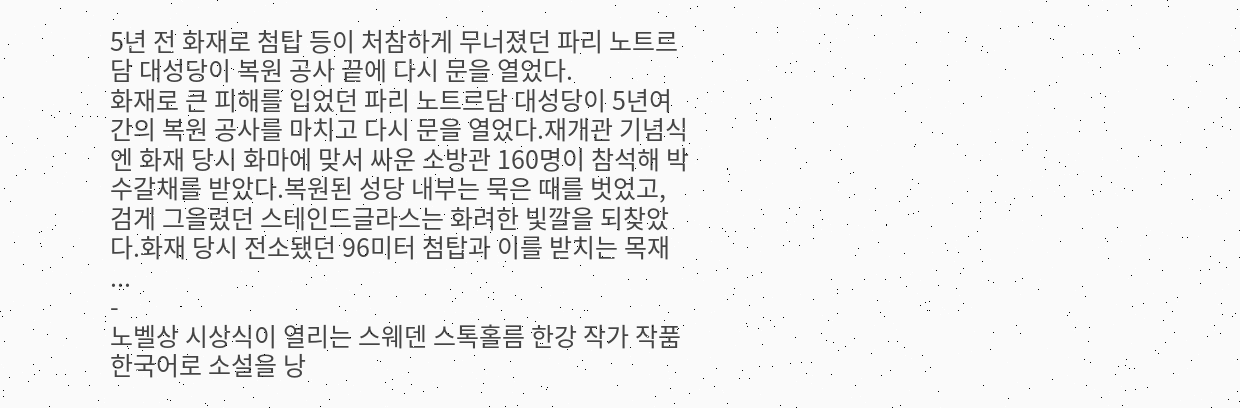5년 전 화재로 첨탑 등이 처참하게 무너졌던 파리 노트르담 대성당이 복원 공사 끝에 다시 문을 열었다.
화재로 큰 피해를 입었던 파리 노트르담 대성당이 5년여 간의 복원 공사를 마치고 다시 문을 열었다.재개관 기념식엔 화재 당시 화마에 맞서 싸운 소방관 160명이 참석해 박수갈채를 받았다.복원된 성당 내부는 묵은 때를 벗었고, 검게 그을렸던 스테인드글라스는 화려한 빛깔을 되찾았다.화재 당시 전소됐던 96미터 첨탑과 이를 받치는 목재 ...
-
노벨상 시상식이 열리는 스웨덴 스톡홀름 한강 작가 작품 한국어로 소설을 낭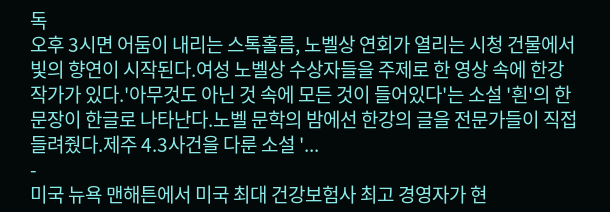독
오후 3시면 어둠이 내리는 스톡홀름, 노벨상 연회가 열리는 시청 건물에서 빛의 향연이 시작된다.여성 노벨상 수상자들을 주제로 한 영상 속에 한강 작가가 있다.'아무것도 아닌 것 속에 모든 것이 들어있다'는 소설 '흰'의 한 문장이 한글로 나타난다.노벨 문학의 밤에선 한강의 글을 전문가들이 직접 들려줬다.제주 4.3사건을 다룬 소설 '...
-
미국 뉴욕 맨해튼에서 미국 최대 건강보험사 최고 경영자가 현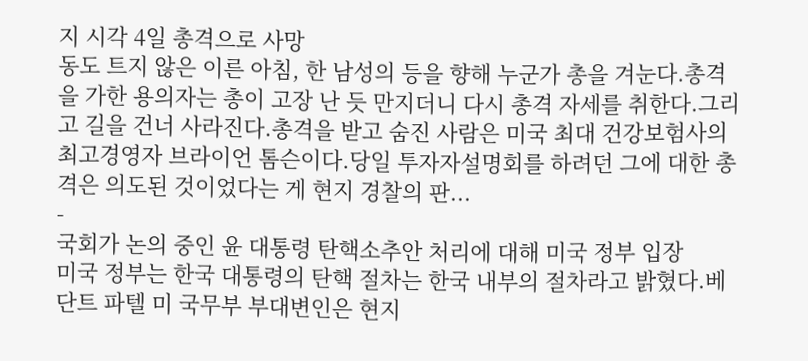지 시각 4일 총격으로 사망
동도 트지 않은 이른 아침, 한 남성의 등을 향해 누군가 총을 겨눈다.총격을 가한 용의자는 총이 고장 난 듯 만지더니 다시 총격 자세를 취한다.그리고 길을 건너 사라진다.총격을 받고 숨진 사람은 미국 최대 건강보험사의 최고경영자 브라이언 톰슨이다.당일 투자자설명회를 하려던 그에 대한 총격은 의도된 것이었다는 게 현지 경찰의 판...
-
국회가 논의 중인 윤 대통령 탄핵소추안 처리에 대해 미국 정부 입장
미국 정부는 한국 대통령의 탄핵 절차는 한국 내부의 절차라고 밝혔다.베단트 파텔 미 국무부 부대변인은 현지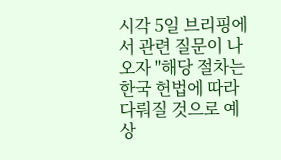시각 5일 브리핑에서 관련 질문이 나오자 "해당 절차는 한국 헌법에 따라 다뤄질 것으로 예상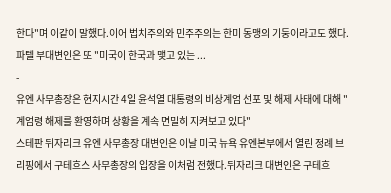한다"며 이같이 말했다.이어 법치주의와 민주주의는 한미 동맹의 기둥이라고도 했다.파텔 부대변인은 또 "미국이 한국과 맺고 있는 ...
-
유엔 사무총장은 현지시간 4일 윤석열 대통령의 비상계엄 선포 및 해제 사태에 대해 "계엄령 해제를 환영하며 상황을 계속 면밀히 지켜보고 있다"
스테판 뒤자리크 유엔 사무총장 대변인은 이날 미국 뉴욕 유엔본부에서 열린 정례 브리핑에서 구테흐스 사무총장의 입장을 이처럼 전했다.뒤자리크 대변인은 구테흐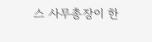스 사무총장이 한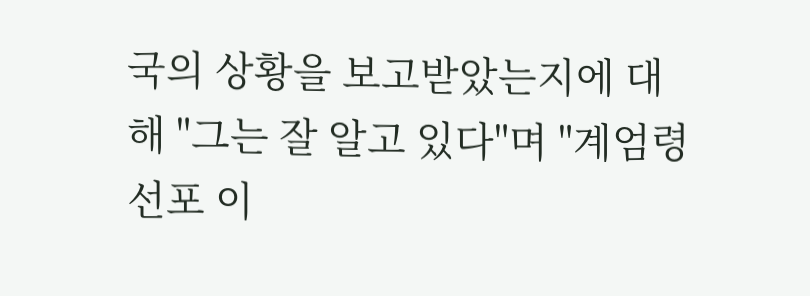국의 상황을 보고받았는지에 대해 "그는 잘 알고 있다"며 "계엄령 선포 이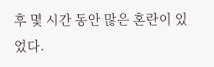후 몇 시간 동안 많은 혼란이 있었다.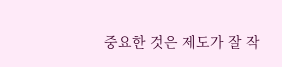중요한 것은 제도가 잘 작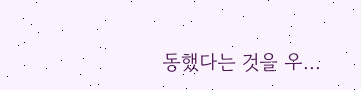동했다는 것을 우...